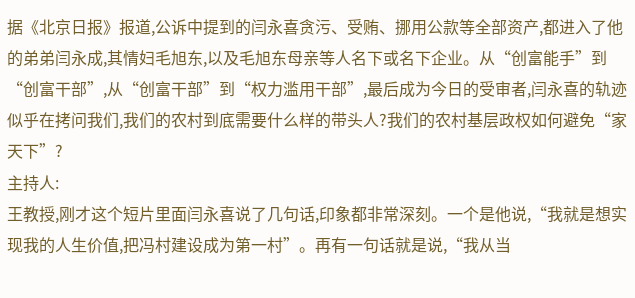据《北京日报》报道,公诉中提到的闫永喜贪污、受贿、挪用公款等全部资产,都进入了他的弟弟闫永成,其情妇毛旭东,以及毛旭东母亲等人名下或名下企业。从“创富能手”到“创富干部”,从“创富干部”到“权力滥用干部”,最后成为今日的受审者,闫永喜的轨迹似乎在拷问我们,我们的农村到底需要什么样的带头人?我们的农村基层政权如何避免“家天下”?
主持人:
王教授,刚才这个短片里面闫永喜说了几句话,印象都非常深刻。一个是他说,“我就是想实现我的人生价值,把冯村建设成为第一村”。再有一句话就是说,“我从当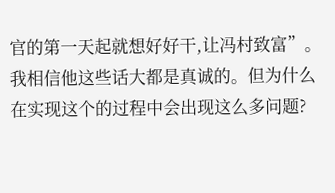官的第一天起就想好好干,让冯村致富”。我相信他这些话大都是真诚的。但为什么在实现这个的过程中会出现这么多问题?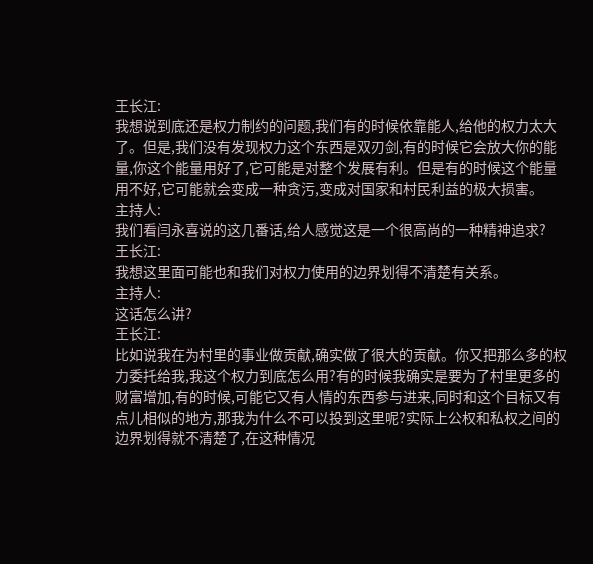王长江:
我想说到底还是权力制约的问题,我们有的时候依靠能人,给他的权力太大了。但是,我们没有发现权力这个东西是双刃剑,有的时候它会放大你的能量,你这个能量用好了,它可能是对整个发展有利。但是有的时候这个能量用不好,它可能就会变成一种贪污,变成对国家和村民利益的极大损害。
主持人:
我们看闫永喜说的这几番话,给人感觉这是一个很高尚的一种精神追求?
王长江:
我想这里面可能也和我们对权力使用的边界划得不清楚有关系。
主持人:
这话怎么讲?
王长江:
比如说我在为村里的事业做贡献,确实做了很大的贡献。你又把那么多的权力委托给我,我这个权力到底怎么用?有的时候我确实是要为了村里更多的财富增加,有的时候,可能它又有人情的东西参与进来,同时和这个目标又有点儿相似的地方,那我为什么不可以投到这里呢?实际上公权和私权之间的边界划得就不清楚了,在这种情况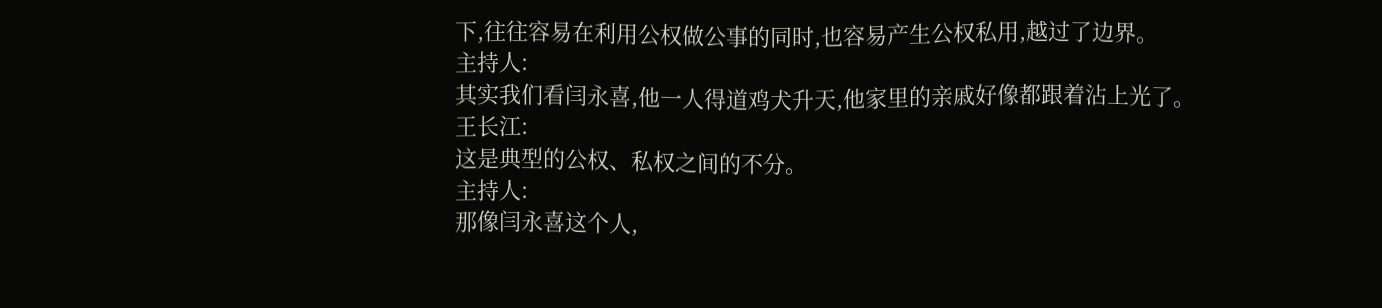下,往往容易在利用公权做公事的同时,也容易产生公权私用,越过了边界。
主持人:
其实我们看闫永喜,他一人得道鸡犬升天,他家里的亲戚好像都跟着沾上光了。
王长江:
这是典型的公权、私权之间的不分。
主持人:
那像闫永喜这个人,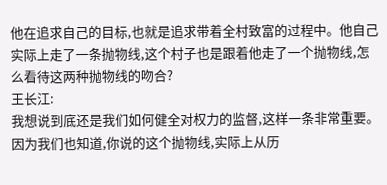他在追求自己的目标,也就是追求带着全村致富的过程中。他自己实际上走了一条抛物线,这个村子也是跟着他走了一个抛物线,怎么看待这两种抛物线的吻合?
王长江:
我想说到底还是我们如何健全对权力的监督,这样一条非常重要。因为我们也知道,你说的这个抛物线,实际上从历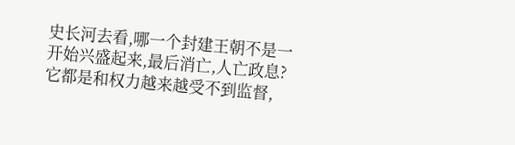史长河去看,哪一个封建王朝不是一开始兴盛起来,最后消亡,人亡政息?它都是和权力越来越受不到监督,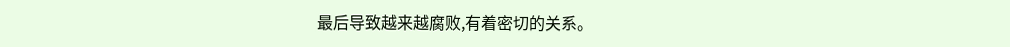最后导致越来越腐败,有着密切的关系。